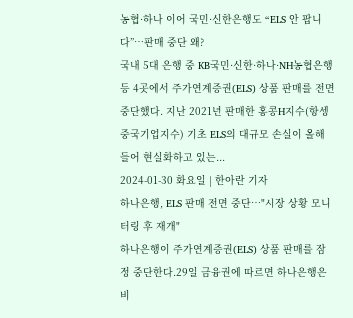농협·하나 이어 국민·신한은행도 “ELS 안 팝니다”…판매 중단 왜?
국내 5대 은행 중 KB국민·신한·하나·NH농협은행 등 4곳에서 주가연계증권(ELS) 상품 판매를 전면 중단했다. 지난 2021년 판매한 홍콩H지수(항셍중국기업지수) 기초 ELS의 대규모 손실이 올해 들어 현실화하고 있는...
2024-01-30 화요일 | 한아란 기자
하나은행, ELS 판매 전면 중단…"시장 상황 모니터링 후 재개"
하나은행이 주가연계증권(ELS) 상품 판매를 잠정 중단한다.29일 금융권에 따르면 하나은행은 비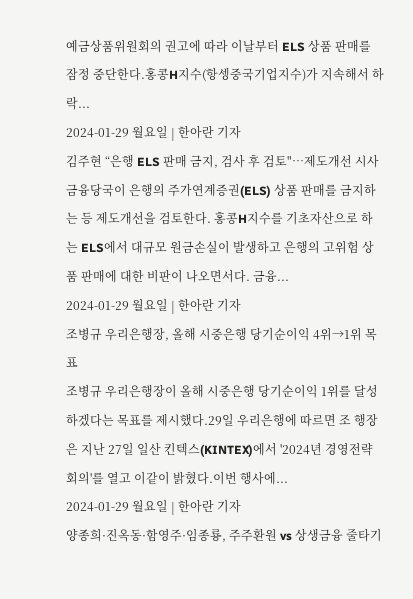예금상품위원회의 권고에 따라 이날부터 ELS 상품 판매를 잠정 중단한다.홍콩H지수(항셍중국기업지수)가 지속해서 하락...
2024-01-29 월요일 | 한아란 기자
김주현 “은행 ELS 판매 금지, 검사 후 검토"…제도개선 시사
금융당국이 은행의 주가연계증권(ELS) 상품 판매를 금지하는 등 제도개선을 검토한다. 홍콩H지수를 기초자산으로 하는 ELS에서 대규모 원금손실이 발생하고 은행의 고위험 상품 판매에 대한 비판이 나오면서다. 금융...
2024-01-29 월요일 | 한아란 기자
조병규 우리은행장, 올해 시중은행 당기순이익 4위→1위 목표
조병규 우리은행장이 올해 시중은행 당기순이익 1위를 달성하겠다는 목표를 제시했다.29일 우리은행에 따르면 조 행장은 지난 27일 일산 킨텍스(KINTEX)에서 '2024년 경영전략회의'를 열고 이같이 밝혔다.이번 행사에...
2024-01-29 월요일 | 한아란 기자
양종희·진옥동·함영주·임종룡, 주주환원 vs 상생금융 줄타기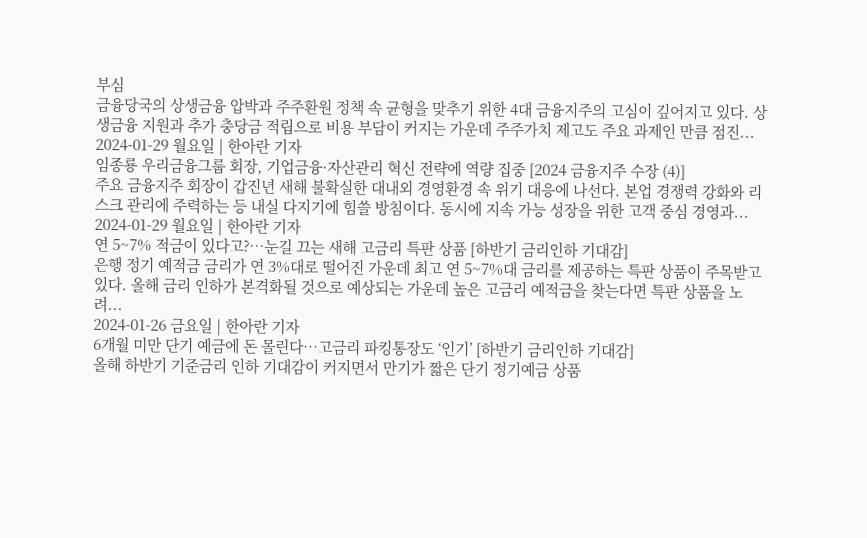부심
금융당국의 상생금융 압박과 주주환원 정책 속 균형을 맞추기 위한 4대 금융지주의 고심이 깊어지고 있다. 상생금융 지원과 추가 충당금 적립으로 비용 부담이 커지는 가운데 주주가치 제고도 주요 과제인 만큼 점진...
2024-01-29 월요일 | 한아란 기자
임종룡 우리금융그룹 회장, 기업금융·자산관리 혁신 전략에 역량 집중 [2024 금융지주 수장 (4)]
주요 금융지주 회장이 갑진년 새해 불확실한 대내외 경영환경 속 위기 대응에 나선다. 본업 경쟁력 강화와 리스크 관리에 주력하는 등 내실 다지기에 힘쓸 방침이다. 동시에 지속 가능 성장을 위한 고객 중심 경영과...
2024-01-29 월요일 | 한아란 기자
연 5~7% 적금이 있다고?…눈길 끄는 새해 고금리 특판 상품 [하반기 금리인하 기대감]
은행 정기 예적금 금리가 연 3%대로 떨어진 가운데 최고 연 5~7%대 금리를 제공하는 특판 상품이 주목받고 있다. 올해 금리 인하가 본격화될 것으로 예상되는 가운데 높은 고금리 예적금을 찾는다면 특판 상품을 노려...
2024-01-26 금요일 | 한아란 기자
6개월 미만 단기 예금에 돈 몰린다…고금리 파킹통장도 ‘인기’ [하반기 금리인하 기대감]
올해 하반기 기준금리 인하 기대감이 커지면서 만기가 짧은 단기 정기예금 상품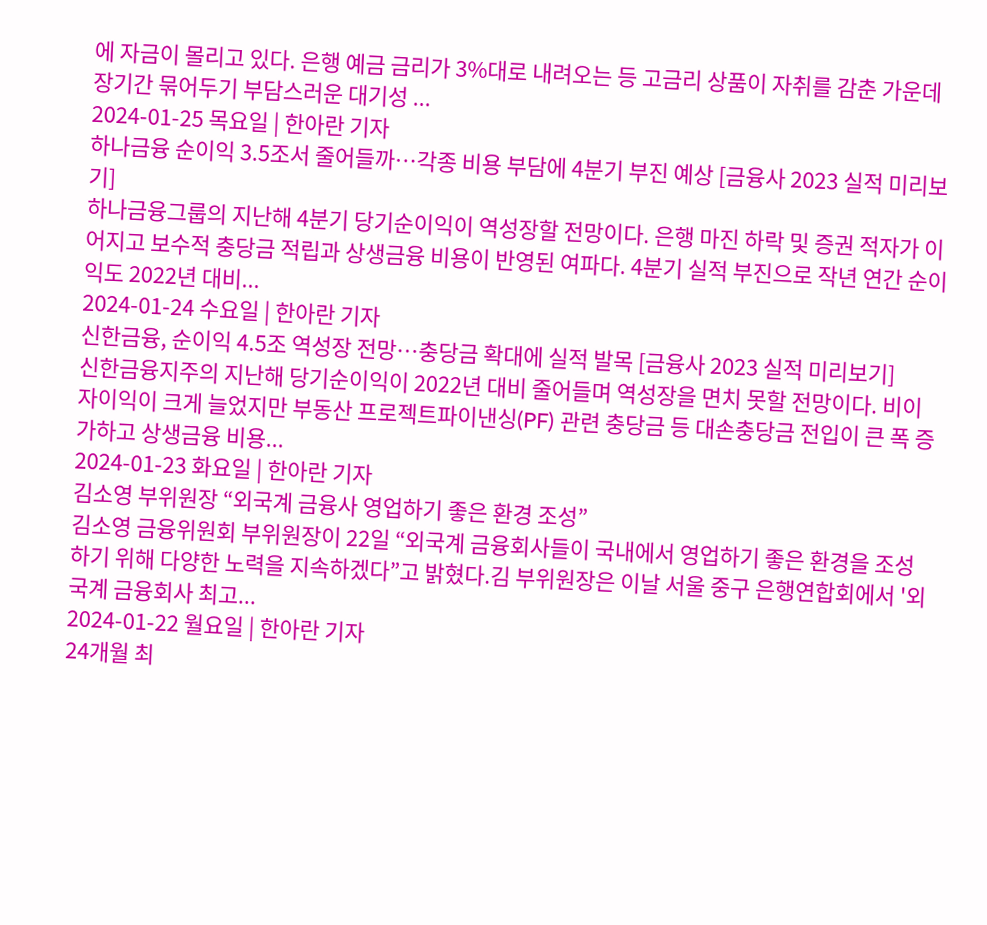에 자금이 몰리고 있다. 은행 예금 금리가 3%대로 내려오는 등 고금리 상품이 자취를 감춘 가운데 장기간 묶어두기 부담스러운 대기성 ...
2024-01-25 목요일 | 한아란 기자
하나금융 순이익 3.5조서 줄어들까…각종 비용 부담에 4분기 부진 예상 [금융사 2023 실적 미리보기]
하나금융그룹의 지난해 4분기 당기순이익이 역성장할 전망이다. 은행 마진 하락 및 증권 적자가 이어지고 보수적 충당금 적립과 상생금융 비용이 반영된 여파다. 4분기 실적 부진으로 작년 연간 순이익도 2022년 대비...
2024-01-24 수요일 | 한아란 기자
신한금융, 순이익 4.5조 역성장 전망…충당금 확대에 실적 발목 [금융사 2023 실적 미리보기]
신한금융지주의 지난해 당기순이익이 2022년 대비 줄어들며 역성장을 면치 못할 전망이다. 비이자이익이 크게 늘었지만 부동산 프로젝트파이낸싱(PF) 관련 충당금 등 대손충당금 전입이 큰 폭 증가하고 상생금융 비용...
2024-01-23 화요일 | 한아란 기자
김소영 부위원장 “외국계 금융사 영업하기 좋은 환경 조성”
김소영 금융위원회 부위원장이 22일 “외국계 금융회사들이 국내에서 영업하기 좋은 환경을 조성하기 위해 다양한 노력을 지속하겠다”고 밝혔다.김 부위원장은 이날 서울 중구 은행연합회에서 '외국계 금융회사 최고...
2024-01-22 월요일 | 한아란 기자
24개월 최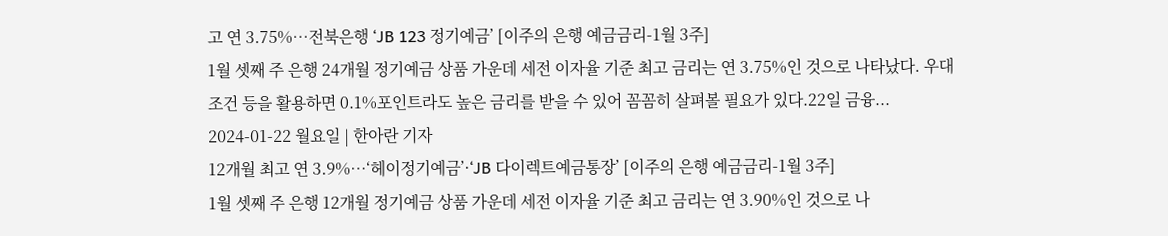고 연 3.75%…전북은행 ‘JB 123 정기예금’ [이주의 은행 예금금리-1월 3주]
1월 셋째 주 은행 24개월 정기예금 상품 가운데 세전 이자율 기준 최고 금리는 연 3.75%인 것으로 나타났다. 우대 조건 등을 활용하면 0.1%포인트라도 높은 금리를 받을 수 있어 꼼꼼히 살펴볼 필요가 있다.22일 금융...
2024-01-22 월요일 | 한아란 기자
12개월 최고 연 3.9%…‘헤이정기예금’·‘JB 다이렉트예금통장’ [이주의 은행 예금금리-1월 3주]
1월 셋째 주 은행 12개월 정기예금 상품 가운데 세전 이자율 기준 최고 금리는 연 3.90%인 것으로 나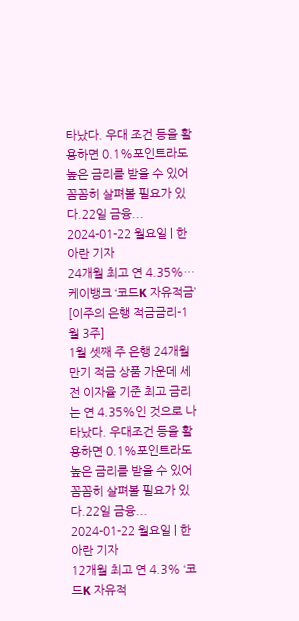타났다. 우대 조건 등을 활용하면 0.1%포인트라도 높은 금리를 받을 수 있어 꼼꼼히 살펴볼 필요가 있다.22일 금융...
2024-01-22 월요일 | 한아란 기자
24개월 최고 연 4.35%…케이뱅크 ‘코드K 자유적금’ [이주의 은행 적금금리-1월 3주]
1월 셋째 주 은행 24개월 만기 적금 상품 가운데 세전 이자율 기준 최고 금리는 연 4.35%인 것으로 나타났다. 우대조건 등을 활용하면 0.1%포인트라도 높은 금리를 받을 수 있어 꼼꼼히 살펴볼 필요가 있다.22일 금융...
2024-01-22 월요일 | 한아란 기자
12개월 최고 연 4.3% ‘코드K 자유적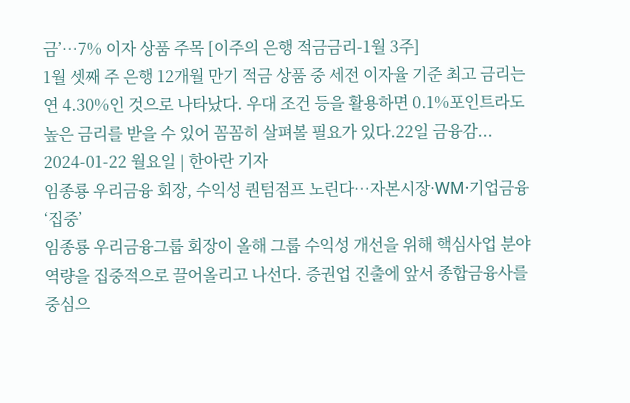금’…7% 이자 상품 주목 [이주의 은행 적금금리-1월 3주]
1월 셋째 주 은행 12개월 만기 적금 상품 중 세전 이자율 기준 최고 금리는 연 4.30%인 것으로 나타났다. 우대 조건 등을 활용하면 0.1%포인트라도 높은 금리를 받을 수 있어 꼼꼼히 살펴볼 필요가 있다.22일 금융감...
2024-01-22 월요일 | 한아란 기자
임종룡 우리금융 회장, 수익성 퀀텀점프 노린다…자본시장·WM·기업금융 ‘집중’
임종룡 우리금융그룹 회장이 올해 그룹 수익성 개선을 위해 핵심사업 분야 역량을 집중적으로 끌어올리고 나선다. 증권업 진출에 앞서 종합금융사를 중심으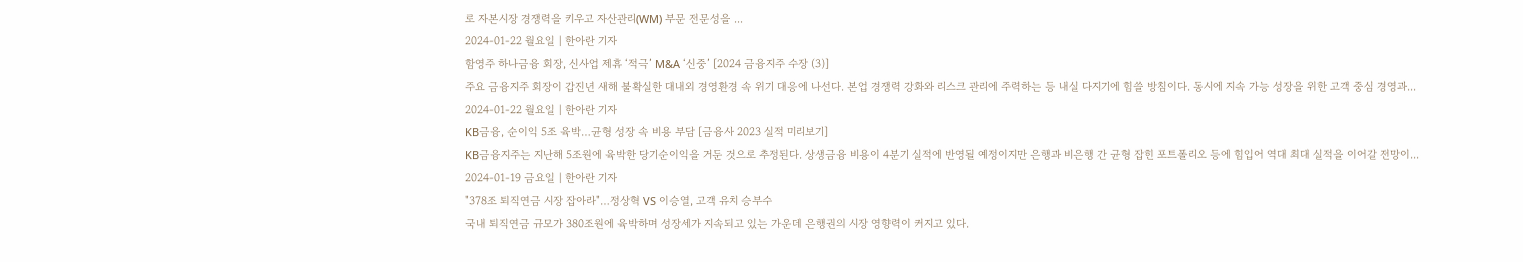로 자본시장 경쟁력을 키우고 자산관리(WM) 부문 전문성을 ...
2024-01-22 월요일 | 한아란 기자
함영주 하나금융 회장, 신사업 제휴 ‘적극’ M&A ‘신중’ [2024 금융지주 수장 (3)]
주요 금융지주 회장이 갑진년 새해 불확실한 대내외 경영환경 속 위기 대응에 나선다. 본업 경쟁력 강화와 리스크 관리에 주력하는 등 내실 다지기에 힘쓸 방침이다. 동시에 지속 가능 성장을 위한 고객 중심 경영과...
2024-01-22 월요일 | 한아란 기자
KB금융, 순이익 5조 육박…균형 성장 속 비용 부담 [금융사 2023 실적 미리보기]
KB금융지주는 지난해 5조원에 육박한 당기순이익을 거둔 것으로 추정된다. 상생금융 비용이 4분기 실적에 반영될 예정이지만 은행과 비은행 간 균형 잡힌 포트폴리오 등에 힘입어 역대 최대 실적을 이어갈 전망이...
2024-01-19 금요일 | 한아란 기자
"378조 퇴직연금 시장 잡아라"…정상혁 VS 이승열, 고객 유치 승부수
국내 퇴직연금 규모가 380조원에 육박하며 성장세가 지속되고 있는 가운데 은행권의 시장 영향력이 커지고 있다.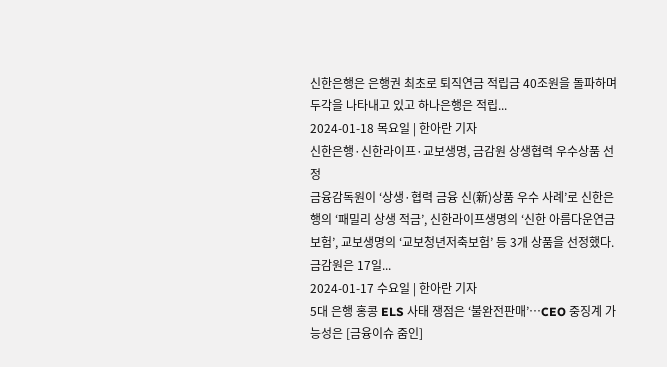신한은행은 은행권 최초로 퇴직연금 적립금 40조원을 돌파하며 두각을 나타내고 있고 하나은행은 적립...
2024-01-18 목요일 | 한아란 기자
신한은행·신한라이프·교보생명, 금감원 상생협력 우수상품 선정
금융감독원이 ‘상생·협력 금융 신(新)상품 우수 사례’로 신한은행의 ‘패밀리 상생 적금’, 신한라이프생명의 ‘신한 아름다운연금보험’, 교보생명의 ‘교보청년저축보험’ 등 3개 상품을 선정했다.금감원은 17일...
2024-01-17 수요일 | 한아란 기자
5대 은행 홍콩 ELS 사태 쟁점은 ‘불완전판매’…CEO 중징계 가능성은 [금융이슈 줌인]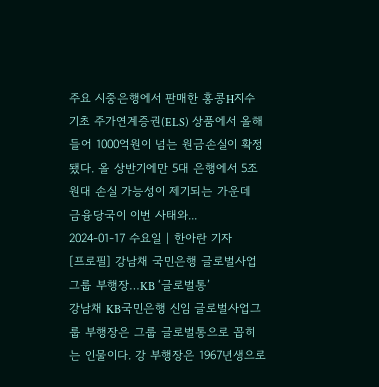주요 시중은행에서 판매한 홍콩H지수 기초 주가연계증권(ELS) 상품에서 올해 들어 1000억원이 넘는 원금손실이 확정됐다. 올 상반기에만 5대 은행에서 5조원대 손실 가능성이 제기되는 가운데 금융당국이 이번 사태와...
2024-01-17 수요일 | 한아란 기자
[프로필] 강남채 국민은행 글로벌사업그룹 부행장…KB ‘글로벌통’
강남채 KB국민은행 신임 글로벌사업그룹 부행장은 그룹 글로벌통으로 꼽히는 인물이다. 강 부행장은 1967년생으로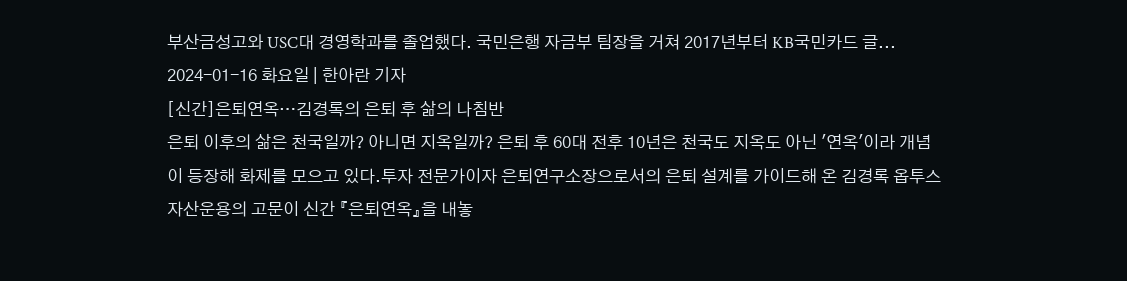부산금성고와 USC대 경영학과를 졸업했다. 국민은행 자금부 팀장을 거쳐 2017년부터 KB국민카드 글...
2024-01-16 화요일 | 한아란 기자
[신간]은퇴연옥…김경록의 은퇴 후 삶의 나침반
은퇴 이후의 삶은 천국일까? 아니면 지옥일까? 은퇴 후 60대 전후 10년은 천국도 지옥도 아닌 '연옥'이라 개념이 등장해 화제를 모으고 있다.투자 전문가이자 은퇴연구소장으로서의 은퇴 설계를 가이드해 온 김경록 옵투스자산운용의 고문이 신간 『은퇴연옥』을 내놓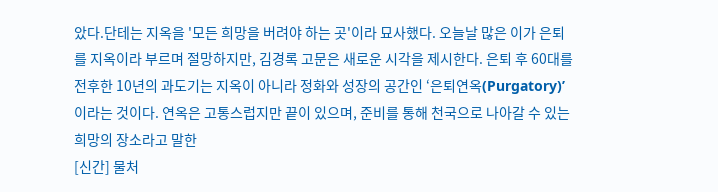았다.단테는 지옥을 '모든 희망을 버려야 하는 곳'이라 묘사했다. 오늘날 많은 이가 은퇴를 지옥이라 부르며 절망하지만, 김경록 고문은 새로운 시각을 제시한다. 은퇴 후 60대를 전후한 10년의 과도기는 지옥이 아니라 정화와 성장의 공간인 ‘은퇴연옥(Purgatory)’이라는 것이다. 연옥은 고통스럽지만 끝이 있으며, 준비를 통해 천국으로 나아갈 수 있는 희망의 장소라고 말한
[신간] 물처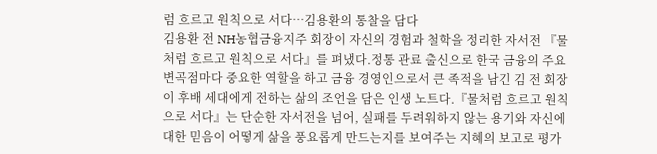럼 흐르고 원칙으로 서다…김용환의 통찰을 담다
김용환 전 NH농협금융지주 회장이 자신의 경험과 철학을 정리한 자서전 『물처럼 흐르고 원칙으로 서다』를 펴냈다.정통 관료 출신으로 한국 금융의 주요 변곡점마다 중요한 역할을 하고 금융 경영인으로서 큰 족적을 남긴 김 전 회장이 후배 세대에게 전하는 삶의 조언을 담은 인생 노트다.『물처럼 흐르고 원칙으로 서다』는 단순한 자서전을 넘어, 실패를 두려워하지 않는 용기와 자신에 대한 믿음이 어떻게 삶을 풍요롭게 만드는지를 보여주는 지혜의 보고로 평가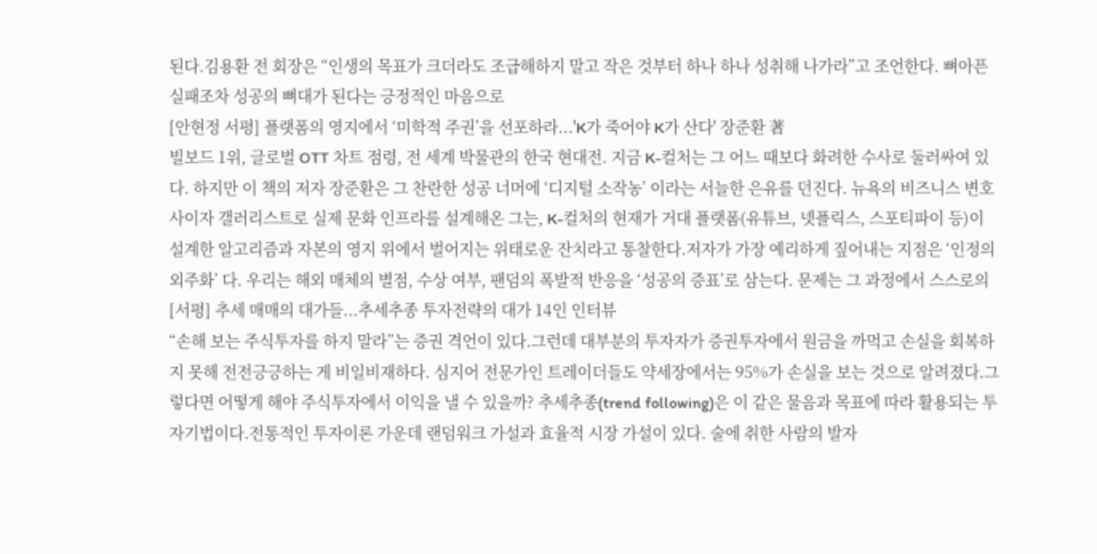된다.김용환 전 회장은 “인생의 목표가 크더라도 조급해하지 말고 작은 것부터 하나 하나 성취해 나가라”고 조언한다. 뼈아픈 실패조차 성공의 뼈대가 된다는 긍정적인 마음으로
[안현정 서평] 플랫폼의 영지에서 ‘미학적 주권’을 선포하라...'K가 죽어야 K가 산다' 장준환 著
빌보드 1위, 글로벌 OTT 차트 점령, 전 세계 박물관의 한국 현대전. 지금 K-컬처는 그 어느 때보다 화려한 수사로 둘러싸여 있다. 하지만 이 책의 저자 장준환은 그 찬란한 성공 너머에 ‘디지털 소작농’ 이라는 서늘한 은유를 던진다. 뉴욕의 비즈니스 변호사이자 갤러리스트로 실제 문화 인프라를 설계해온 그는, K-컬처의 현재가 거대 플랫폼(유튜브, 넷플릭스, 스포티파이 등)이 설계한 알고리즘과 자본의 영지 위에서 벌어지는 위태로운 잔치라고 통찰한다.저자가 가장 예리하게 짚어내는 지점은 ‘인정의 외주화’ 다. 우리는 해외 매체의 별점, 수상 여부, 팬덤의 폭발적 반응을 ‘성공의 증표’로 삼는다. 문제는 그 과정에서 스스로의
[서평] 추세 매매의 대가들...추세추종 투자전략의 대가 14인 인터뷰
“손해 보는 주식투자를 하지 말라”는 증권 격언이 있다.그런데 대부분의 투자자가 증권투자에서 원금을 까먹고 손실을 회복하지 못해 전전긍긍하는 게 비일비재하다. 심지어 전문가인 트레이더들도 약세장에서는 95%가 손실을 보는 것으로 알려졌다.그렇다면 어떻게 해야 주식투자에서 이익을 낼 수 있을까? 추세추종(trend following)은 이 같은 물음과 목표에 따라 활용되는 투자기법이다.전통적인 투자이론 가운데 랜덤워크 가설과 효율적 시장 가설이 있다. 술에 취한 사람의 발자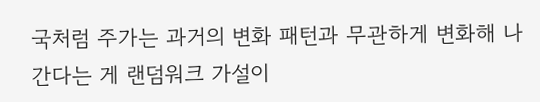국처럼 주가는 과거의 변화 패턴과 무관하게 변화해 나간다는 게 랜덤워크 가설이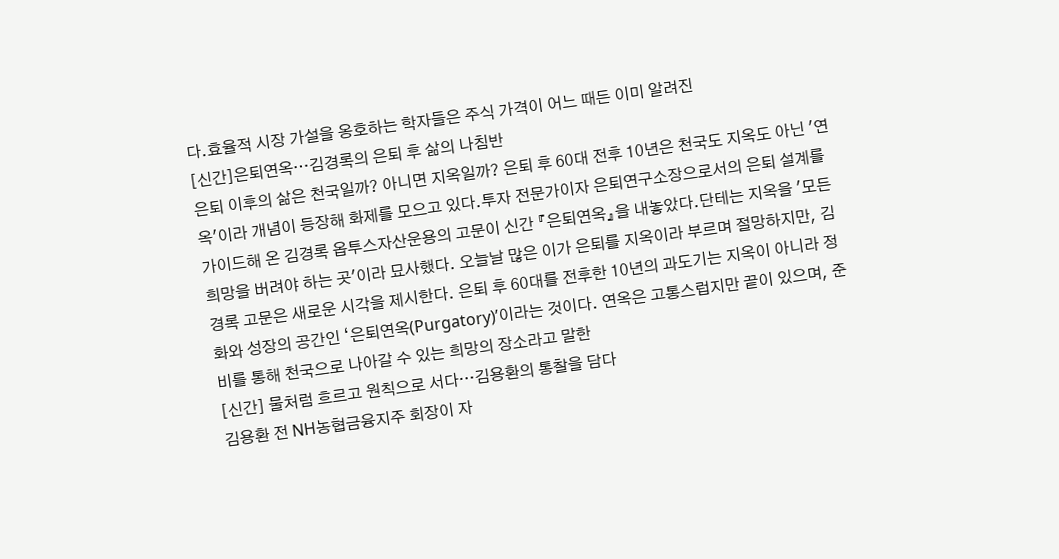다.효율적 시장 가설을 옹호하는 학자들은 주식 가격이 어느 때든 이미 알려진
[신간]은퇴연옥…김경록의 은퇴 후 삶의 나침반
은퇴 이후의 삶은 천국일까? 아니면 지옥일까? 은퇴 후 60대 전후 10년은 천국도 지옥도 아닌 '연옥'이라 개념이 등장해 화제를 모으고 있다.투자 전문가이자 은퇴연구소장으로서의 은퇴 설계를 가이드해 온 김경록 옵투스자산운용의 고문이 신간 『은퇴연옥』을 내놓았다.단테는 지옥을 '모든 희망을 버려야 하는 곳'이라 묘사했다. 오늘날 많은 이가 은퇴를 지옥이라 부르며 절망하지만, 김경록 고문은 새로운 시각을 제시한다. 은퇴 후 60대를 전후한 10년의 과도기는 지옥이 아니라 정화와 성장의 공간인 ‘은퇴연옥(Purgatory)’이라는 것이다. 연옥은 고통스럽지만 끝이 있으며, 준비를 통해 천국으로 나아갈 수 있는 희망의 장소라고 말한
[신간] 물처럼 흐르고 원칙으로 서다…김용환의 통찰을 담다
김용환 전 NH농협금융지주 회장이 자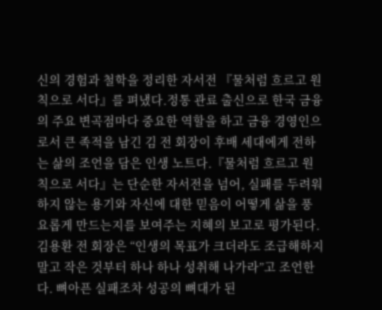신의 경험과 철학을 정리한 자서전 『물처럼 흐르고 원칙으로 서다』를 펴냈다.정통 관료 출신으로 한국 금융의 주요 변곡점마다 중요한 역할을 하고 금융 경영인으로서 큰 족적을 남긴 김 전 회장이 후배 세대에게 전하는 삶의 조언을 담은 인생 노트다.『물처럼 흐르고 원칙으로 서다』는 단순한 자서전을 넘어, 실패를 두려워하지 않는 용기와 자신에 대한 믿음이 어떻게 삶을 풍요롭게 만드는지를 보여주는 지혜의 보고로 평가된다.김용환 전 회장은 “인생의 목표가 크더라도 조급해하지 말고 작은 것부터 하나 하나 성취해 나가라”고 조언한다. 뼈아픈 실패조차 성공의 뼈대가 된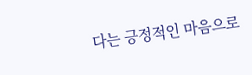다는 긍정적인 마음으로